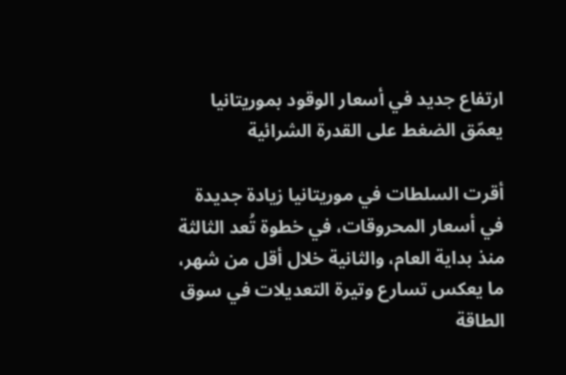ارتفاع جديد في أسعار الوقود بموريتانيا يعمّق الضغط على القدرة الشرائية

أقرت السلطات في موريتانيا زيادة جديدة في أسعار المحروقات، في خطوة تُعد الثالثة منذ بداية العام، والثانية خلال أقل من شهر، ما يعكس تسارع وتيرة التعديلات في سوق الطاقة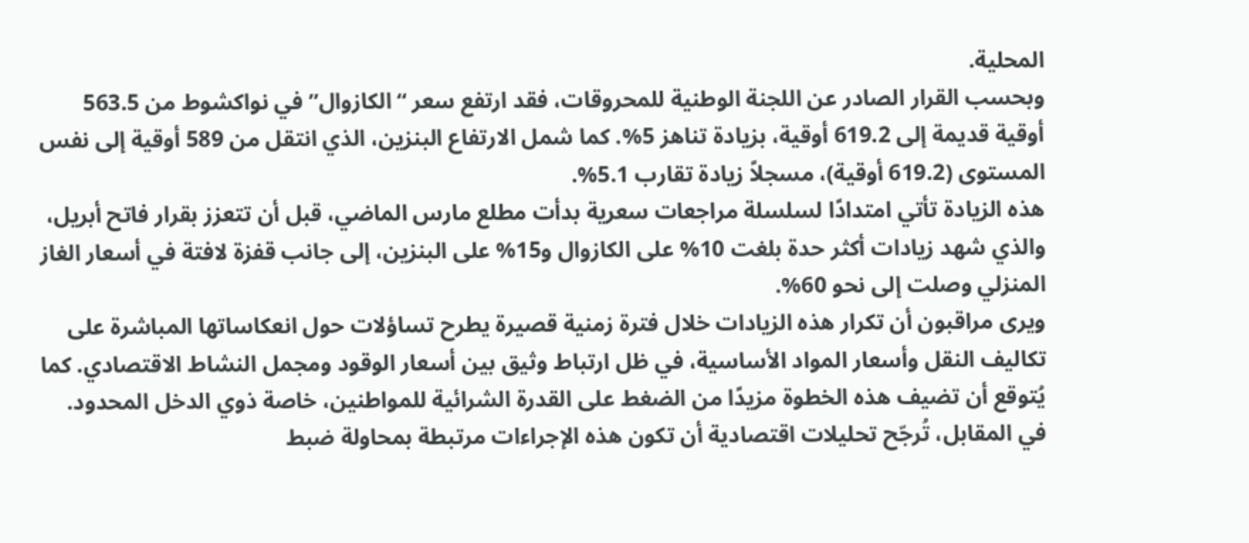المحلية.
وبحسب القرار الصادر عن اللجنة الوطنية للمحروقات، فقد ارتفع سعر “الكازوال” في نواكشوط من 563.5 أوقية قديمة إلى 619.2 أوقية، بزيادة تناهز 5%. كما شمل الارتفاع البنزين، الذي انتقل من 589 أوقية إلى نفس المستوى (619.2 أوقية)، مسجلاً زيادة تقارب 5.1%.
هذه الزيادة تأتي امتدادًا لسلسلة مراجعات سعرية بدأت مطلع مارس الماضي، قبل أن تتعزز بقرار فاتح أبريل، والذي شهد زيادات أكثر حدة بلغت 10% على الكازوال و15% على البنزين، إلى جانب قفزة لافتة في أسعار الغاز المنزلي وصلت إلى نحو 60%.
ويرى مراقبون أن تكرار هذه الزيادات خلال فترة زمنية قصيرة يطرح تساؤلات حول انعكاساتها المباشرة على تكاليف النقل وأسعار المواد الأساسية، في ظل ارتباط وثيق بين أسعار الوقود ومجمل النشاط الاقتصادي. كما يُتوقع أن تضيف هذه الخطوة مزيدًا من الضغط على القدرة الشرائية للمواطنين، خاصة ذوي الدخل المحدود.
في المقابل، تُرجّح تحليلات اقتصادية أن تكون هذه الإجراءات مرتبطة بمحاولة ضبط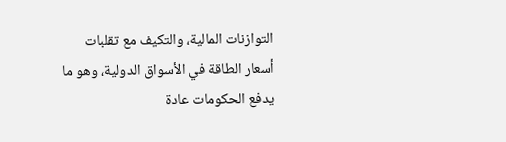التوازنات المالية، والتكيف مع تقلبات أسعار الطاقة في الأسواق الدولية، وهو ما يدفع الحكومات عادة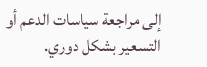إلى مراجعة سياسات الدعم أو التسعير بشكل دوري.